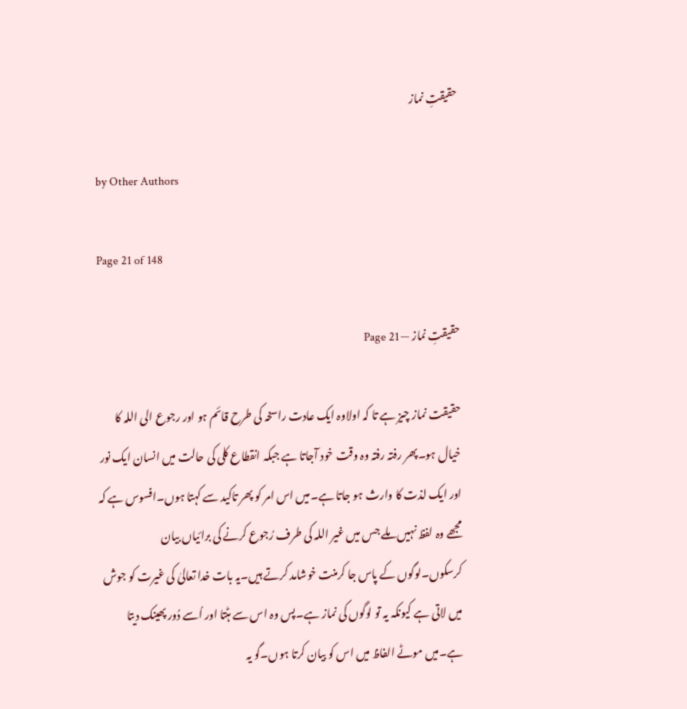حقیقتِ نماز

by Other Authors

Page 21 of 148

حقیقتِ نماز — Page 21

حقیقت نماز چیز ہے تا کہ اولاوہ ایک عادت راسخہ کی طرح قائم ہو اور رجوع الی اللہ کا خیال ہو۔پھر رفتہ رفتہ وہ وقت خود آجاتا ہے جبکہ انقطاع کلی کی حالت میں انسان ایک نور اور ایک لذت کا وارث ہو جاتا ہے۔میں اس امر کو پھر تاکید سے کہتا ہوں۔افسوس ہے کہ مجھے وہ لفظ نہیں ملے جس میں غیر اللہ کی طرف رُجوع کرنے کی برائیاں بیان کرسکوں۔لوگوں کے پاس جا کرمنت خوشامد کرتے ہیں۔یہ بات خدا تعالیٰ کی غیرت کو جوش میں لاتی ہے کیونکہ یہ تو لوگوں کی نماز ہے۔پس وہ اس سے ہٹتا اور اُسے دُور پھینک دیتا ہے۔میں موٹے الفاظ میں اس کو بیان کرتا ہوں۔گو یہ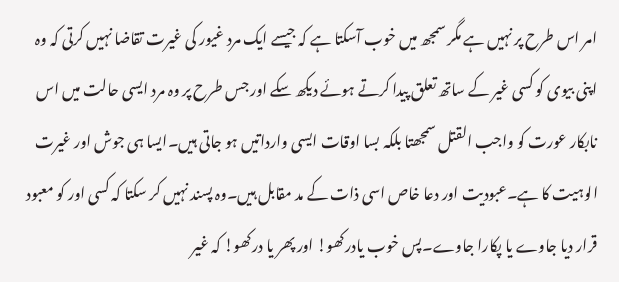امر اس طرح پر نہیں ہے مگر سمجھ میں خوب آسکتا ہے کہ جیسے ایک مرد غیور کی غیرت تقاضا نہیں کرتی کہ وہ اپنی بیوی کو کسی غیر کے ساتھ تعلق پیدا کرتے ہوئے دیکھ سکے اور جس طرح پر وہ مرد ایسی حالت میں اس نابکار عورت کو واجب القتل سمجھتا بلکہ بسا اوقات ایسی وارداتیں ہو جاتی ہیں۔ایسا ہی جوش اور غیرت الوہیت کا ہے۔عبودیت اور دعا خاص اسی ذات کے مد مقابل ہیں۔وہ پسند نہیں کر سکتا کہ کسی اور کو معبود قرار دیا جاوے یا پکارا جاوے۔پس خوب یادرکھو! اور پھر یا درکھو! کہ غیر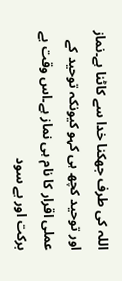اللہ کی طرف جھکنا خدا سے کاٹنا ہے۔نماز اور توحید کچھ ہی کہو کیونکہ توحید کے عملی اقرار کا نام ہی نماز ہے۔اس وقت بے برکت اور بے سود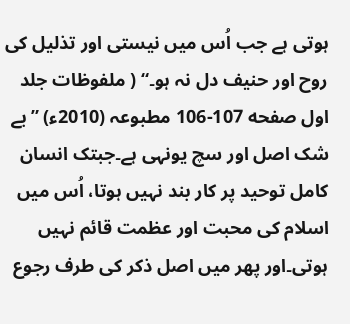ہوتی ہے جب اُس میں نیستی اور تذلیل کی روح اور حنیف دل نہ ہو۔“ ( ملفوظات جلد اول صفحه 107-106 مطبوعہ (2010ء) ”بے شک اصل اور سچ یونہی ہے۔جبتک انسان کامل توحید پر کار بند نہیں ہوتا، اُس میں اسلام کی محبت اور عظمت قائم نہیں ہوتی۔اور پھر میں اصل ذکر کی طرف رجوع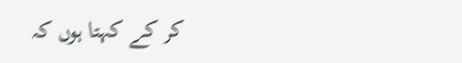کر کے کہتا ہوں کہ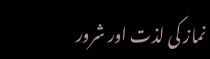نماز کی لذت اور شرور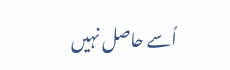اُسے حاصل نہیں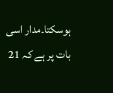ہوسکتا۔مدار اسی بات پر ہے کہ 21